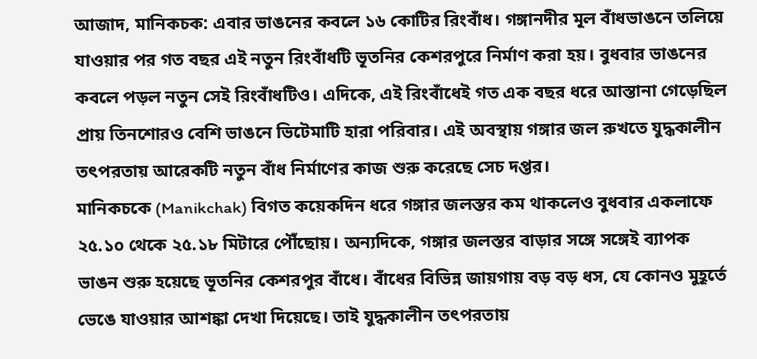আজাদ, মানিকচক: এবার ভাঙনের কবলে ১৬ কোটির রিংবাঁধ। গঙ্গানদীর মূল বাঁধভাঙনে তলিয়ে যাওয়ার পর গত বছর এই নতুন রিংবাঁধটি ভূতনির কেশরপুরে নির্মাণ করা হয়। বুধবার ভাঙনের কবলে পড়ল নতুন সেই রিংবাঁধটিও। এদিকে, এই রিংবাঁধেই গত এক বছর ধরে আস্তানা গেড়েছিল প্রায় তিনশোরও বেশি ভাঙনে ভিটেমাটি হারা পরিবার। এই অবস্থায় গঙ্গার জল রুখতে যুদ্ধকালীন তৎপরতায় আরেকটি নতুন বাঁধ নির্মাণের কাজ শুরু করেছে সেচ দপ্তর।
মানিকচকে (Manikchak) বিগত কয়েকদিন ধরে গঙ্গার জলস্তর কম থাকলেও বুধবার একলাফে ২৫.১০ থেকে ২৫.১৮ মিটারে পৌঁছোয়। অন্যদিকে, গঙ্গার জলস্তর বাড়ার সঙ্গে সঙ্গেই ব্যাপক ভাঙন শুরু হয়েছে ভূতনির কেশরপুর বাঁধে। বাঁধের বিভিন্ন জায়গায় বড় বড় ধস, যে কোনও মুহূর্তে ভেঙে যাওয়ার আশঙ্কা দেখা দিয়েছে। তাই যুদ্ধকালীন তৎপরতায়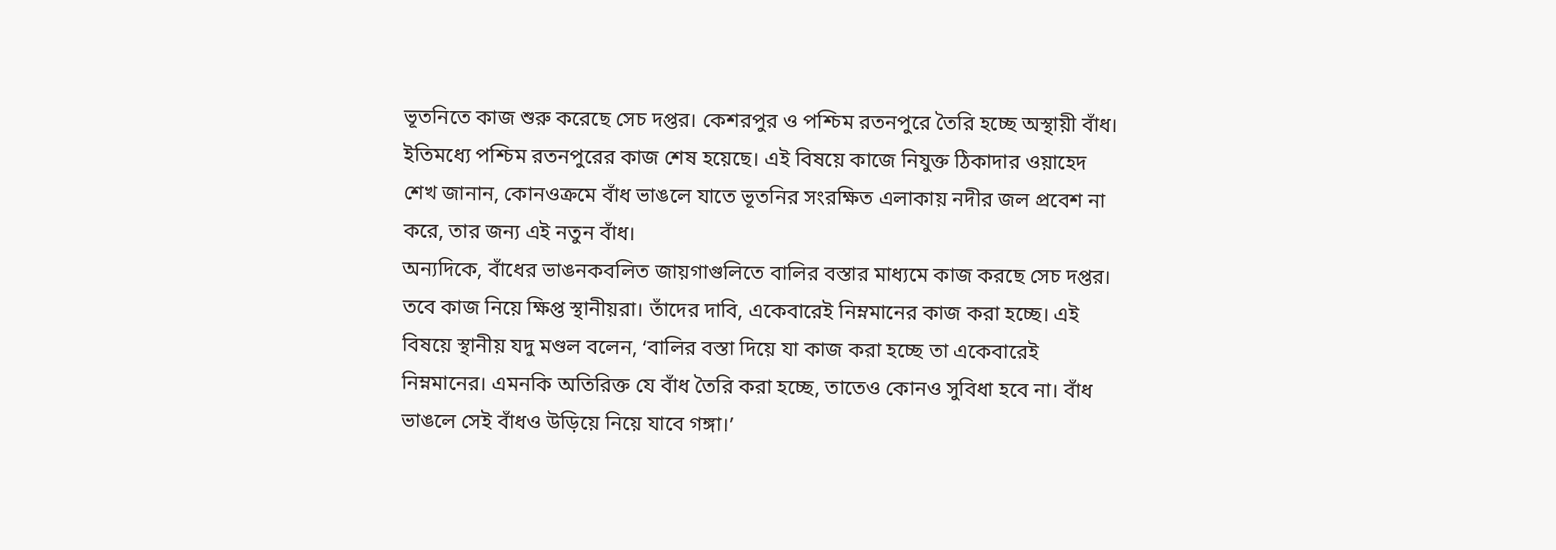ভূতনিতে কাজ শুরু করেছে সেচ দপ্তর। কেশরপুর ও পশ্চিম রতনপুরে তৈরি হচ্ছে অস্থায়ী বাঁধ। ইতিমধ্যে পশ্চিম রতনপুরের কাজ শেষ হয়েছে। এই বিষয়ে কাজে নিযুক্ত ঠিকাদার ওয়াহেদ শেখ জানান, কোনওক্রমে বাঁধ ভাঙলে যাতে ভূতনির সংরক্ষিত এলাকায় নদীর জল প্রবেশ না করে, তার জন্য এই নতুন বাঁধ।
অন্যদিকে, বাঁধের ভাঙনকবলিত জায়গাগুলিতে বালির বস্তার মাধ্যমে কাজ করছে সেচ দপ্তর। তবে কাজ নিয়ে ক্ষিপ্ত স্থানীয়রা। তাঁদের দাবি, একেবারেই নিম্নমানের কাজ করা হচ্ছে। এই বিষয়ে স্থানীয় যদু মণ্ডল বলেন, ‘বালির বস্তা দিয়ে যা কাজ করা হচ্ছে তা একেবারেই নিম্নমানের। এমনকি অতিরিক্ত যে বাঁধ তৈরি করা হচ্ছে, তাতেও কোনও সুবিধা হবে না। বাঁধ ভাঙলে সেই বাঁধও উড়িয়ে নিয়ে যাবে গঙ্গা।’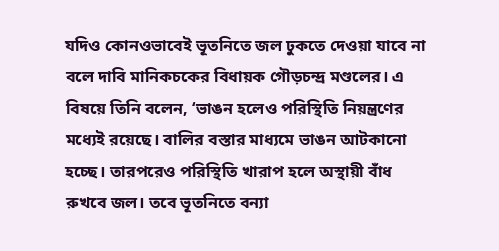যদিও কোনওভাবেই ভূতনিতে জল ঢুকতে দেওয়া যাবে না বলে দাবি মানিকচকের বিধায়ক গৌড়চন্দ্র মণ্ডলের। এ বিষয়ে তিনি বলেন, ‘ভাঙন হলেও পরিস্থিতি নিয়ন্ত্রণের মধ্যেই রয়েছে। বালির বস্তার মাধ্যমে ভাঙন আটকানো হচ্ছে। তারপরেও পরিস্থিতি খারাপ হলে অস্থায়ী বাঁধ রুখবে জল। তবে ভূতনিতে বন্যা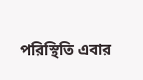পরিস্থিতি এবার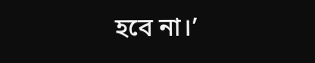হবে না।’